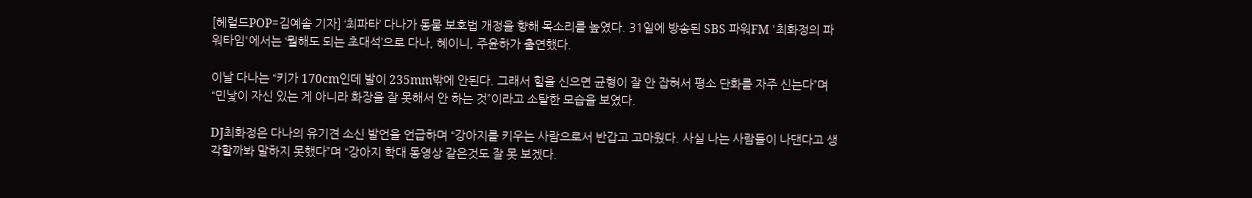[헤럴드POP=김예솔 기자] ‘최파타’ 다나가 동물 보호법 개정을 향해 목소리를 높였다. 31일에 방송된 SBS 파워FM '최화정의 파워타임'에서는 ‘뭘해도 되는 초대석’으로 다나, 혜이니, 주윤하가 출연했다.

이날 다나는 “키가 170cm인데 발이 235mm밖에 안된다. 그래서 힐을 신으면 균형이 잘 안 잡혀서 평소 단화를 자주 신는다”며 “민낯이 자신 있는 게 아니라 화장을 잘 못해서 안 하는 것”이라고 소탈한 모습을 보였다.

DJ최화정은 다나의 유기견 소신 발언을 언급하며 “강아지를 키우는 사람으로서 반갑고 고마웠다. 사실 나는 사람들이 나댄다고 생각할까봐 말하지 못했다”며 “강아지 학대 동영상 같은것도 잘 못 보겠다.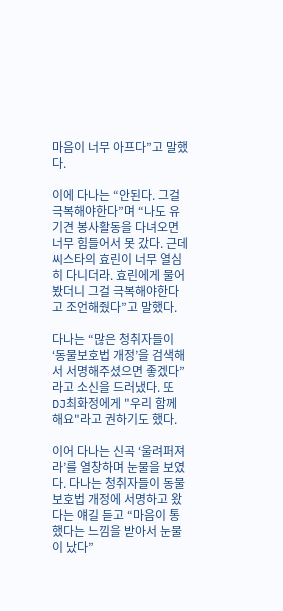마음이 너무 아프다”고 말했다.

이에 다나는 “안된다. 그걸 극복해야한다”며 “나도 유기견 봉사활동을 다녀오면 너무 힘들어서 못 갔다. 근데 씨스타의 효린이 너무 열심히 다니더라. 효린에게 물어봤더니 그걸 극복해야한다고 조언해줬다”고 말했다.

다나는 “많은 청취자들이 ‘동물보호법 개정’을 검색해서 서명해주셨으면 좋겠다”라고 소신을 드러냈다. 또 DJ최화정에게 "우리 함께 해요"라고 권하기도 했다.

이어 다나는 신곡 ‘울려퍼져라’를 열창하며 눈물을 보였다. 다나는 청취자들이 동물보호법 개정에 서명하고 왔다는 얘길 듣고 “마음이 통했다는 느낌을 받아서 눈물이 났다”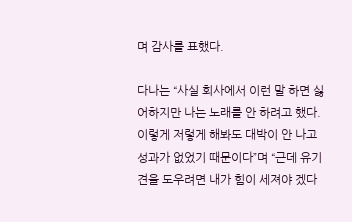며 감사를 표했다.

다나는 “사실 회사에서 이런 말 하면 싫어하지만 나는 노래를 안 하려고 했다. 이렇게 저렇게 해봐도 대박이 안 나고 성과가 없었기 때문이다”며 “근데 유기견을 도우려면 내가 힘이 세져야 겠다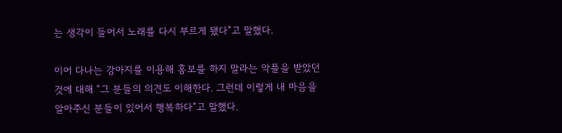는 생각이 들어서 노래를 다시 부르게 됐다”고 말했다.

이어 다나는 강아지를 이용해 홍보를 하지 말라는 악플을 받았던 것에 대해 “그 분들의 의견도 이해한다. 그런데 이렇게 내 마음을 알아주신 분들이 있어서 행복하다”고 말했다.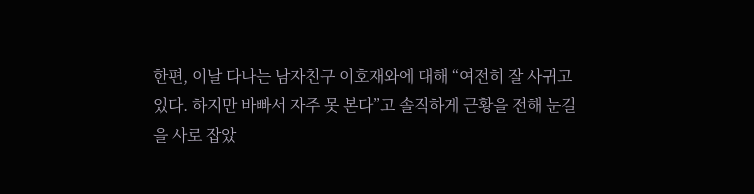한편, 이날 다나는 남자친구 이호재와에 대해 “여전히 잘 사귀고 있다. 하지만 바빠서 자주 못 본다”고 솔직하게 근황을 전해 눈길을 사로 잡았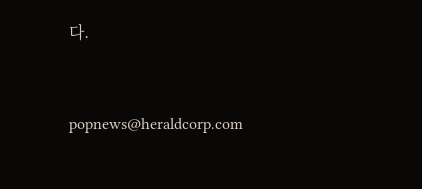다.


popnews@heraldcorp.com